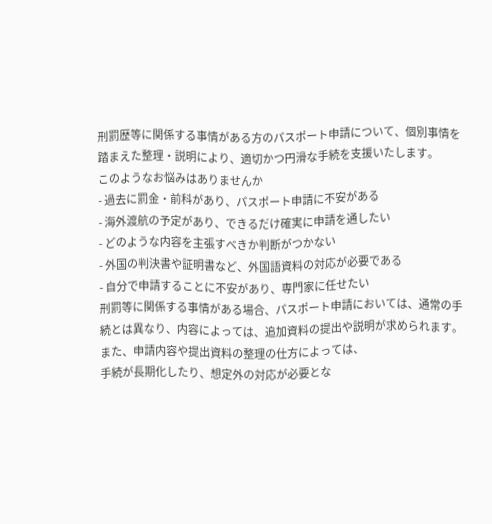刑罰歴等に関係する事情がある方のパスポート申請について、個別事情を踏まえた整理・説明により、適切かつ円滑な手続を支援いたします。
このようなお悩みはありませんか
- 過去に罰金・前科があり、パスポート申請に不安がある
- 海外渡航の予定があり、できるだけ確実に申請を通したい
- どのような内容を主張すべきか判断がつかない
- 外国の判決書や証明書など、外国語資料の対応が必要である
- 自分で申請することに不安があり、専門家に任せたい
刑罰等に関係する事情がある場合、パスポート申請においては、通常の手続とは異なり、内容によっては、追加資料の提出や説明が求められます。
また、申請内容や提出資料の整理の仕方によっては、
手続が長期化したり、想定外の対応が必要とな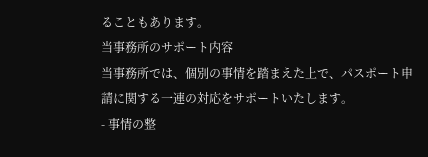ることもあります。
当事務所のサポート内容
当事務所では、個別の事情を踏まえた上で、パスポート申請に関する一連の対応をサポートいたします。
- 事情の整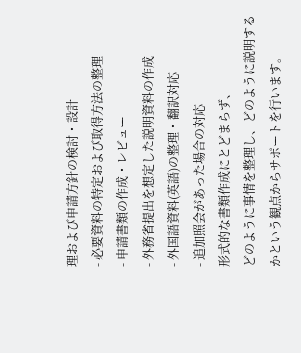理および申請方針の検討・設計
- 必要資料の特定および取得方法の整理
- 申請書類の作成・レビュー
- 外務省提出を想定した説明資料の作成
- 外国語資料(英語)の整理・翻訳対応
- 追加照会があった場合の対応
形式的な書類作成にとどまらず、
どのように事情を整理し、どのように説明するかという観点からサポートを行います。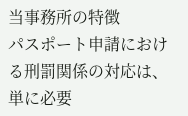当事務所の特徴
パスポート申請における刑罰関係の対応は、
単に必要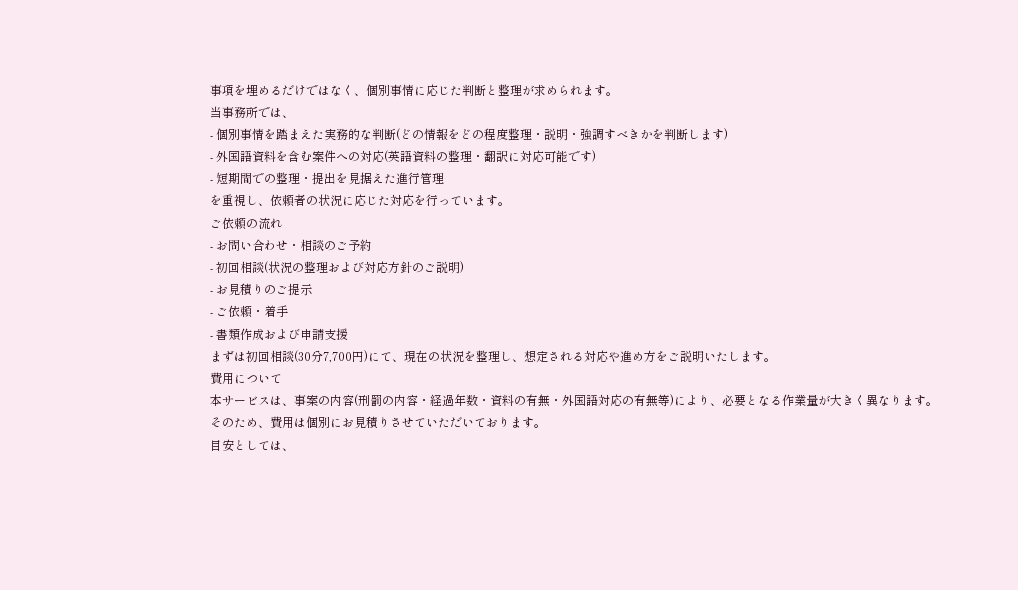事項を埋めるだけではなく、個別事情に応じた判断と整理が求められます。
当事務所では、
- 個別事情を踏まえた実務的な判断(どの情報をどの程度整理・説明・強調すべきかを判断します)
- 外国語資料を含む案件への対応(英語資料の整理・翻訳に対応可能です)
- 短期間での整理・提出を見据えた進行管理
を重視し、依頼者の状況に応じた対応を行っています。
ご依頼の流れ
- お問い合わせ・相談のご予約
- 初回相談(状況の整理および対応方針のご説明)
- お見積りのご提示
- ご依頼・着手
- 書類作成および申請支援
まずは初回相談(30分7,700円)にて、現在の状況を整理し、想定される対応や進め方をご説明いたします。
費用について
本サービスは、事案の内容(刑罰の内容・経過年数・資料の有無・外国語対応の有無等)により、必要となる作業量が大きく異なります。
そのため、費用は個別にお見積りさせていただいております。
目安としては、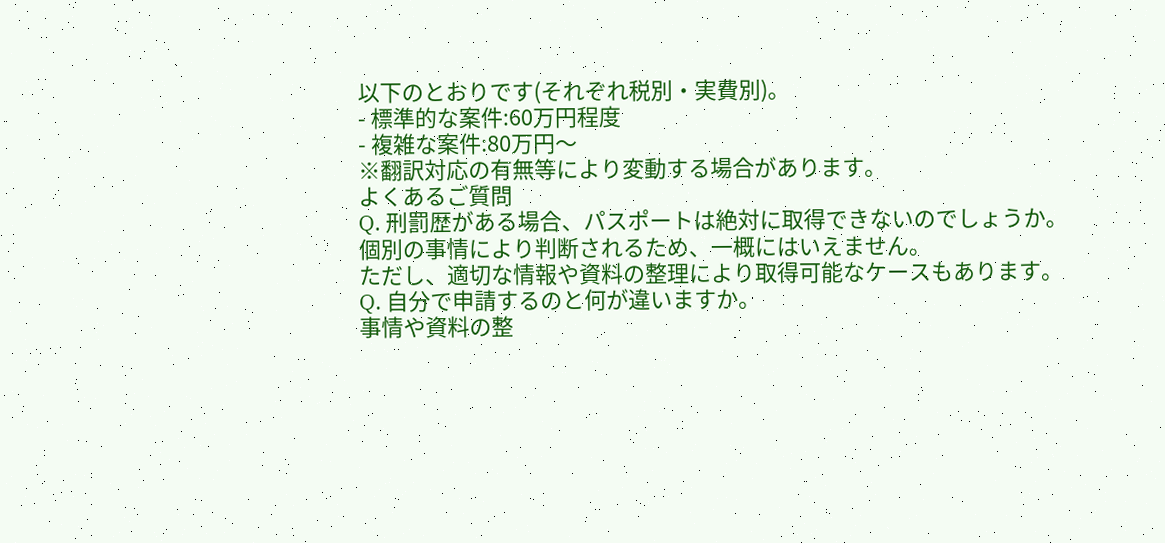以下のとおりです(それぞれ税別・実費別)。
- 標準的な案件:60万円程度
- 複雑な案件:80万円〜
※翻訳対応の有無等により変動する場合があります。
よくあるご質問
Q. 刑罰歴がある場合、パスポートは絶対に取得できないのでしょうか。
個別の事情により判断されるため、一概にはいえません。
ただし、適切な情報や資料の整理により取得可能なケースもあります。
Q. 自分で申請するのと何が違いますか。
事情や資料の整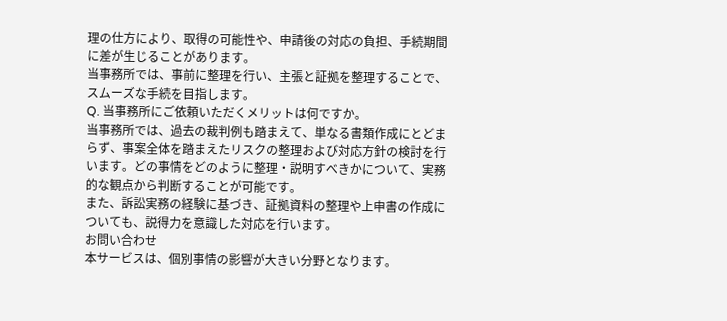理の仕方により、取得の可能性や、申請後の対応の負担、手続期間に差が生じることがあります。
当事務所では、事前に整理を行い、主張と証拠を整理することで、スムーズな手続を目指します。
Q. 当事務所にご依頼いただくメリットは何ですか。
当事務所では、過去の裁判例も踏まえて、単なる書類作成にとどまらず、事案全体を踏まえたリスクの整理および対応方針の検討を行います。どの事情をどのように整理・説明すべきかについて、実務的な観点から判断することが可能です。
また、訴訟実務の経験に基づき、証拠資料の整理や上申書の作成についても、説得力を意識した対応を行います。
お問い合わせ
本サービスは、個別事情の影響が大きい分野となります。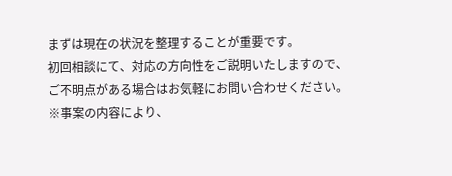まずは現在の状況を整理することが重要です。
初回相談にて、対応の方向性をご説明いたしますので、
ご不明点がある場合はお気軽にお問い合わせください。
※事案の内容により、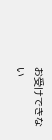お受けできない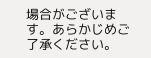場合がございます。あらかじめご了承ください。